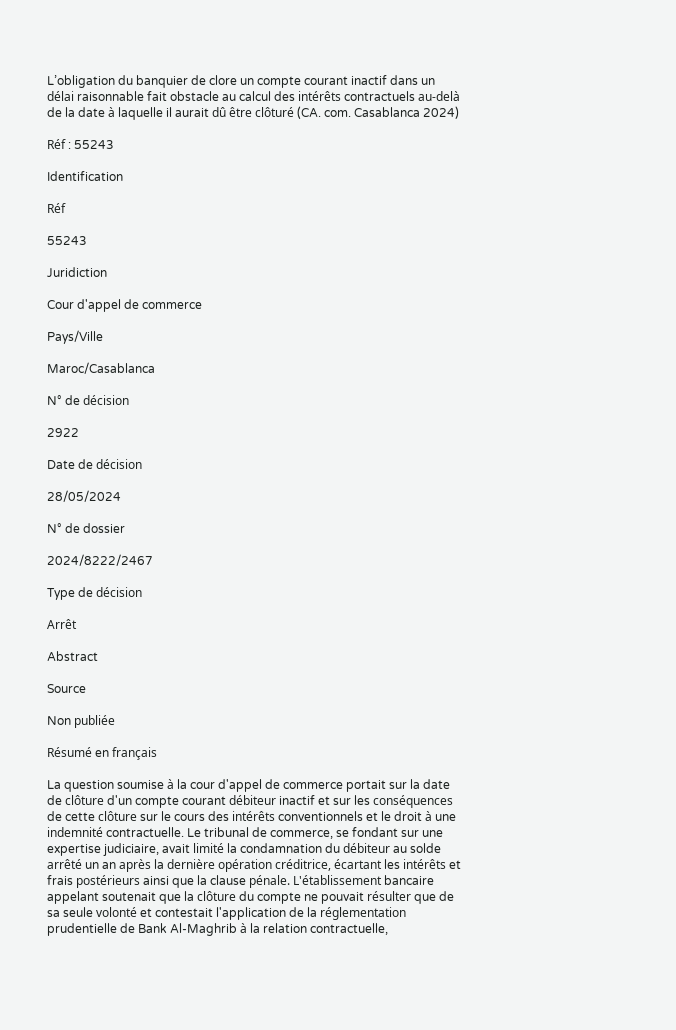L’obligation du banquier de clore un compte courant inactif dans un délai raisonnable fait obstacle au calcul des intérêts contractuels au-delà de la date à laquelle il aurait dû être clôturé (CA. com. Casablanca 2024)

Réf : 55243

Identification

Réf

55243

Juridiction

Cour d'appel de commerce

Pays/Ville

Maroc/Casablanca

N° de décision

2922

Date de décision

28/05/2024

N° de dossier

2024/8222/2467

Type de décision

Arrêt

Abstract

Source

Non publiée

Résumé en français

La question soumise à la cour d'appel de commerce portait sur la date de clôture d'un compte courant débiteur inactif et sur les conséquences de cette clôture sur le cours des intérêts conventionnels et le droit à une indemnité contractuelle. Le tribunal de commerce, se fondant sur une expertise judiciaire, avait limité la condamnation du débiteur au solde arrêté un an après la dernière opération créditrice, écartant les intérêts et frais postérieurs ainsi que la clause pénale. L'établissement bancaire appelant soutenait que la clôture du compte ne pouvait résulter que de sa seule volonté et contestait l'application de la réglementation prudentielle de Bank Al-Maghrib à la relation contractuelle,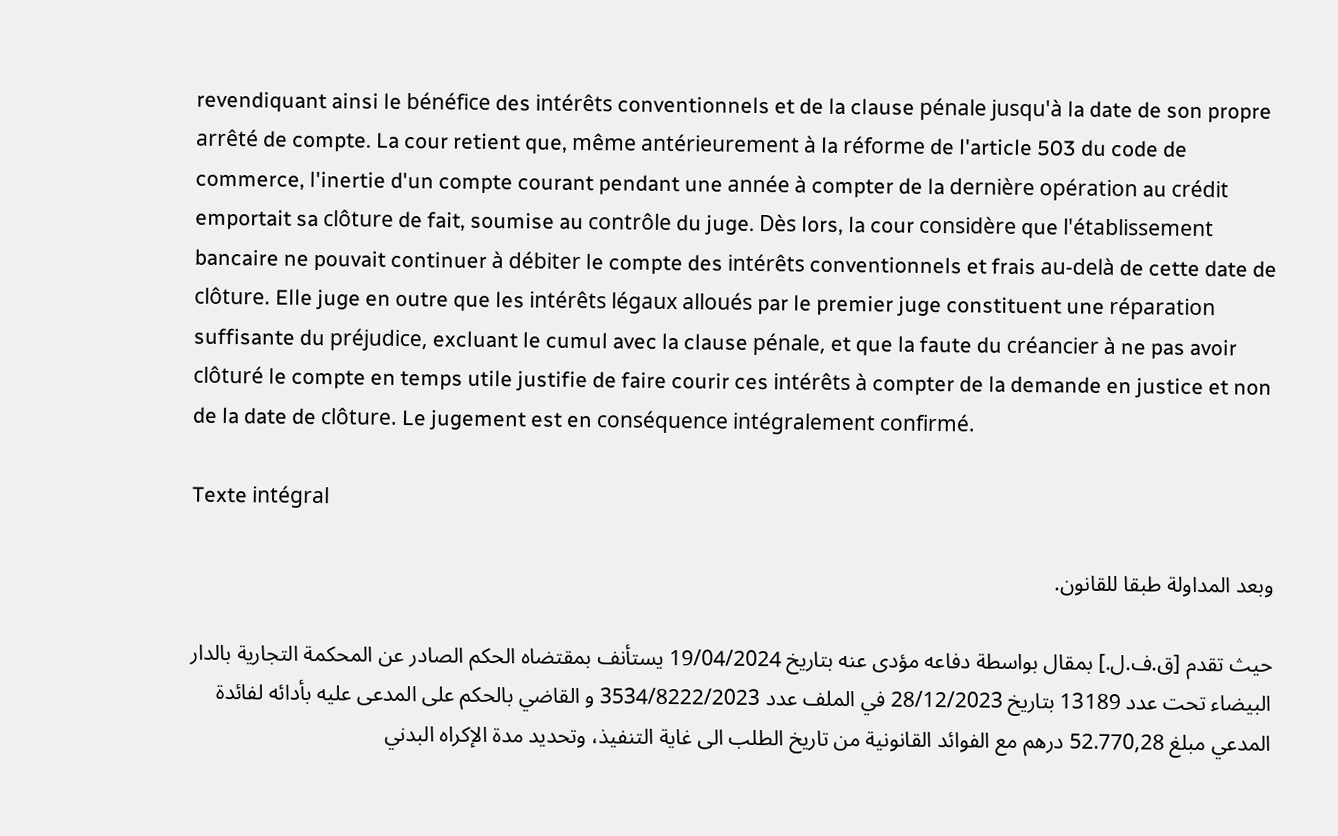revendiquant ainsi le bénéfice des intérêts conventionnels et de la clause pénale jusqu'à la date de son propre arrêté de compte. La cour retient que, même antérieurement à la réforme de l'article 503 du code de commerce, l'inertie d'un compte courant pendant une année à compter de la dernière opération au crédit emportait sa clôture de fait, soumise au contrôle du juge. Dès lors, la cour considère que l'établissement bancaire ne pouvait continuer à débiter le compte des intérêts conventionnels et frais au-delà de cette date de clôture. Elle juge en outre que les intérêts légaux alloués par le premier juge constituent une réparation suffisante du préjudice, excluant le cumul avec la clause pénale, et que la faute du créancier à ne pas avoir clôturé le compte en temps utile justifie de faire courir ces intérêts à compter de la demande en justice et non de la date de clôture. Le jugement est en conséquence intégralement confirmé.

Texte intégral

وبعد المداولة طبقا للقانون.

حيث تقدم [ق.ف.ل.] بمقال بواسطة دفاعه مؤدى عنه بتاريخ 19/04/2024 يستأنف بمقتضاه الحكم الصادر عن المحكمة التجارية بالدار البيضاء تحت عدد 13189 بتاريخ 28/12/2023 في الملف عدد 3534/8222/2023 و القاضي بالحكم على المدعى عليه بأدائه لفائدة المدعي مبلغ 52.770,28 درهم مع الفوائد القانونية من تاريخ الطلب الى غاية التنفيذ، وتحديد مدة الإكراه البدني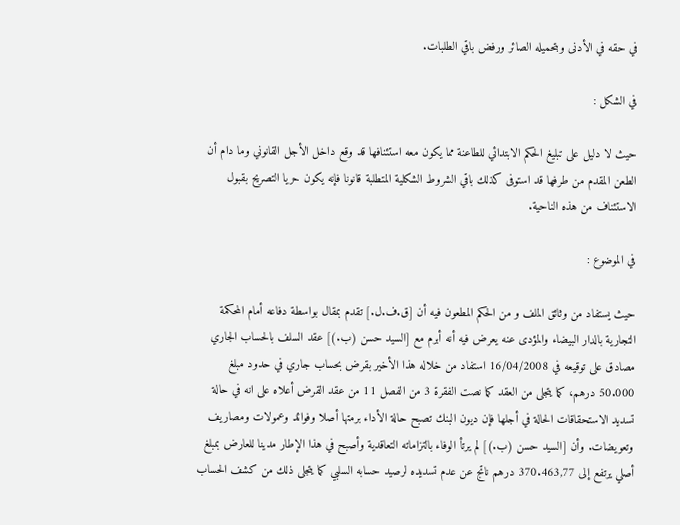في حقه في الأدنى وبتحميله الصائر ورفض باقي الطلبات.

في الشكل :

حيث لا دليل على تبليغ الحكم الابتدائي للطاعنة مما يكون معه استئنافها قد وقع داخل الأجل القانوني وما دام أن الطعن المقدم من طرفها قد استوفى كذلك باقي الشروط الشكلية المتطلبة قانونا فإنه يكون حريا التصريح بقبول الاستئناف من هذه الناحية.

في الموضوع :

حيث يستفاد من وثائق الملف و من الحكم المطعون فيه أن [ق.ف.ل.] تقدم بمقال بواسطة دفاعه أمام المحكمة التجارية بالدار البيضاء والمؤدى عنه يعرض فيه أنه أبرم مع [السيد حسن (ب.)] عقد السلف بالحساب الجاري مصادق على توقيعه في 16/04/2008 استفاد من خلاله هذا الأخير بقرض بحساب جاري في حدود مبلغ 50.000 درهم، كما يتجلى من العقد كما نصت الفقرة 3 من الفصل 11 من عقد القرض أعلاه على انه في حالة تسديد الاستحقاقات الحالة في أجلها فإن ديون البنك تصبح حالة الأداء برمتها أصلا وفوائد وعمولات ومصاريف وتعويضات. وأن [السيد حسن (ب.)] لم يرتأ الوفاء بالتزاماته التعاقدية وأصبح في هذا الإطار مدينا للعارض بمبلغ أصلي يرتفع إلى 370.463,77 درهم ناتج عن عدم تسديده لرصيد حسابه السلبي كما يتجلى ذلك من كشف الحساب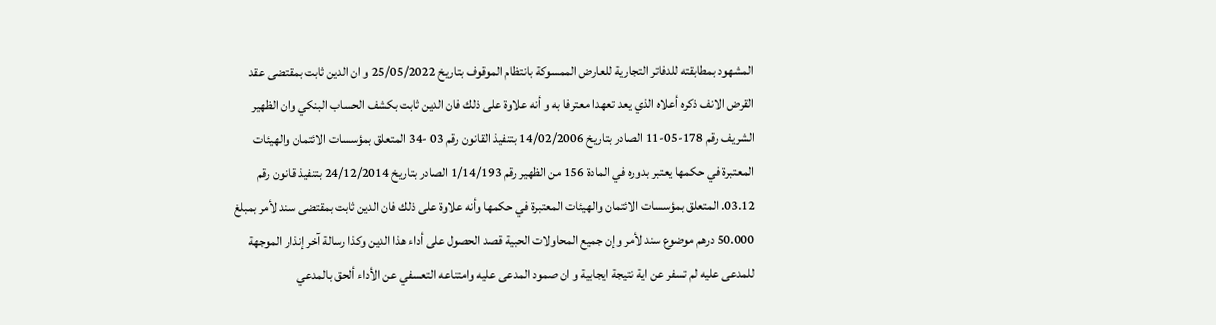المشهود بمطابقته للدفاتر التجارية للعارض الممسوكة بانتظام الموقوف بتاريخ 25/05/2022 و ان الدين ثابت بمقتضى عقد القرض الانف ذكره أعلاه الذي يعد تعهدا معترفا به و أنه علاوة على ذلك فان الدين ثابت بكشف الحساب البنكي وان الظهير الشريف رقم 178-05-11 الصادر بتاريخ 14/02/2006 بتنفيذ القانون رقم 03 -34 المتعلق بمؤسسات الائتمان والهيئات المعتبرة في حكمها يعتبر بدوره في المادة 156 من الظهير رقم 1/14/193 الصادر بتاريخ 24/12/2014 بتنفيذ قانون رقم 03.12. المتعلق بمؤسسات الائتمان والهيئات المعتبرة في حكمها وأنه علاوة على ذلك فان الدين ثابت بمقتضى سند لأمر بمبلغ 50.000 درهم موضوع سند لأمر وإن جميع المحاولات الحبية قصد الحصول على أداء هذا الدين وكذا رسالة آخر إنذار الموجهة للمدعى عليه لم تسفر عن اية نتيجة ايجابية و ان صمود المدعى عليه وامتناعه التعسفي عن الأداء ألحق بالمدعي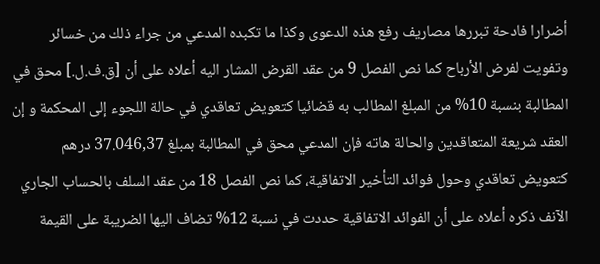أضرارا فادحة تبررها مصاريف رفع هذه الدعوى وكذا ما تكبده المدعي من جراء ذلك من خسائر وتفويت لفرض الأرباح كما نص الفصل 9 من عقد القرض المشار اليه أعلاه على أن [ق.ف.ل.] محق في المطالبة بنسبة 10% من المبلغ المطالب به قضائیا کتعویض تعاقدي في حالة اللجوء إلى المحكمة و إن العقد شريعة المتعاقدين والحالة هاته فإن المدعي محق في المطالبة بمبلغ 37.046,37 درهم كتعويض تعاقدي وحول فوائد التأخير الاتفاقية، كما نص الفصل 18 من عقد السلف بالحساب الجاري الآنف ذكره أعلاه على أن الفوائد الاتفاقية حددت في نسبة 12% تضاف اليها الضريبة على القيمة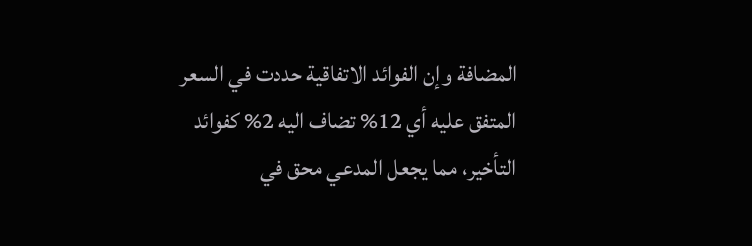المضافة وإن الفوائد الاتفاقية حددت في السعر المتفق عليه أي 12% تضاف اليه 2% كفوائد التأخير، مما يجعل المدعي محق في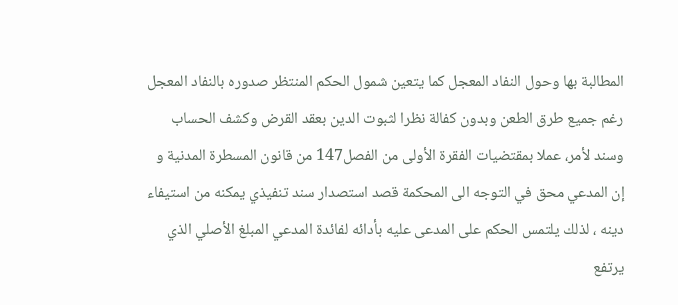المطالبة بها وحول النفاد المعجل كما يتعين شمول الحكم المنتظر صدوره بالنفاد المعجل رغم جميع طرق الطعن وبدون كفالة نظرا لثبوت الدين بعقد القرض وكشف الحساب وسند لأمر، عملا بمقتضيات الفقرة الأولى من الفصل147 من قانون المسطرة المدنية و إن المدعي محق في التوجه الى المحكمة قصد استصدار سند تنفيذي يمكنه من استيفاء دينه ، لذلك يلتمس الحكم على المدعى عليه بأدائه لفائدة المدعي المبلغ الأصلي الذي يرتفع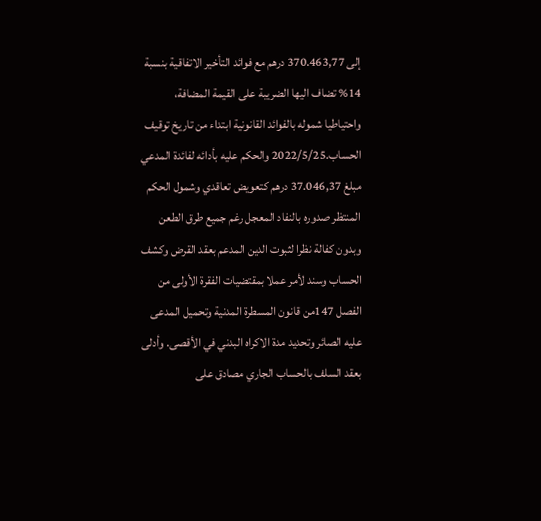إلى 370.463,77 درهم مع فوائد التأخير الاتفاقية بنسبة 14% تضاف اليها الضريبة على القيمة المضافة، واحتياطيا شموله بالفوائد القانونية ابتداء من تاريخ توقيف الحساب.2022/5/25 والحكم عليه بأدائه لفائدة المدعي مبلغ 37.046,37 درهم كتعويض تعاقدي وشمول الحكم المنتظر صدوره بالنفاد المعجل رغم جميع طرق الطعن وبدون كفالة نظرا لثبوت الدين المدعم بعقد القرض وكشف الحساب وسند لأمر عملا بمقتضيات الفقرة الأولى من الفصل 147من قانون المسطرة المدنية وتحميل المدعى عليه الصائر وتحديد مدة الاكراه البدني في الأقصى. وأدلى بعقد السلف بالحساب الجاري مصادق على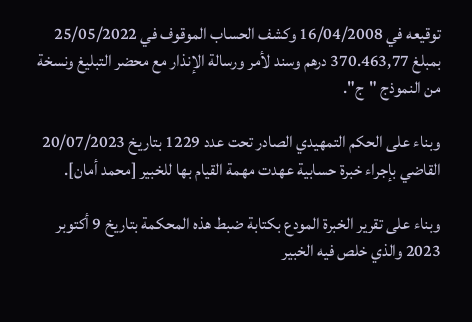توقيعه في 16/04/2008 وكشف الحساب الموقوف في 25/05/2022 بمبلغ 370.463,77 درهم وسند لأمر ورسالة الإنذار مع محضر التبليغ ونسخة من النموذج "ج".

وبناء على الحكم التمهيدي الصادر تحت عدد 1229 بتاريخ 20/07/2023 القاضي بإجراء خبرة حسابية عهدت مهمة القيام بها للخبير [محمد أمان].

وبناء على تقرير الخبرة المودع بكتابة ضبط هذه المحكمة بتاريخ 9 أكتوبر 2023 والذي خلص فيه الخبير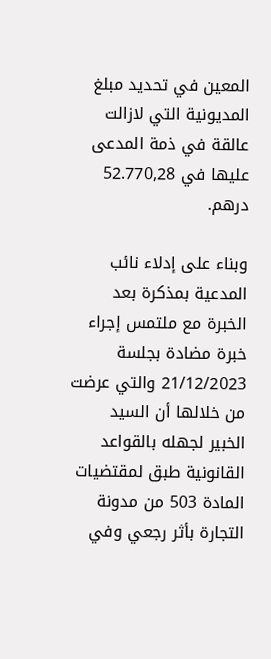المعين في تحديد مبلغ المديونية التي لازالت عالقة في ذمة المدعى عليها في 52.770,28 درهم.

وبناء على إدلاء نائب المدعية بمذكرة بعد الخبرة مع ملتمس إجراء خبرة مضادة بجلسة 21/12/2023 والتي عرضت من خلالها أن السيد الخبير لجهله بالقواعد القانونية طبق لمقتضيات المادة 503 من مدونة التجارة بأثر رجعي وفي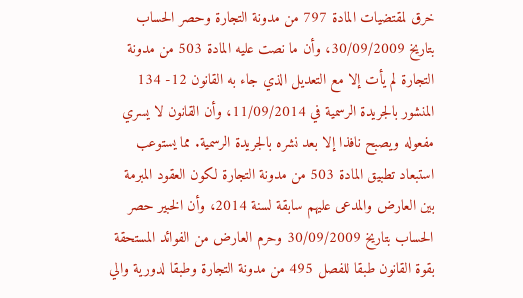خرق لمقتضيات المادة 797 من مدونة التجارة وحصر الحساب بتاريخ 30/09/2009، وأن ما نصت عليه المادة 503 من مدونة التجارة لم يأت إلا مع التعديل الذي جاء به القانون 12- 134 المنشور بالجريدة الرسمية في 11/09/2014، وأن القانون لا يسري مفعوله ويصبح نافذا إلا بعد نشره بالجريدة الرسمية. مما يستوعب استبعاد تطبيق المادة 503 من مدونة التجارة لكون العقود المبرمة بين العارض والمدعى عليهم سابقة لسنة 2014، وأن الخبير حصر الحساب بتاريخ 30/09/2009 وحرم العارض من الفوائد المستحقة بقوة القانون طبقا للفصل 495 من مدونة التجارة وطبقا لدورية والي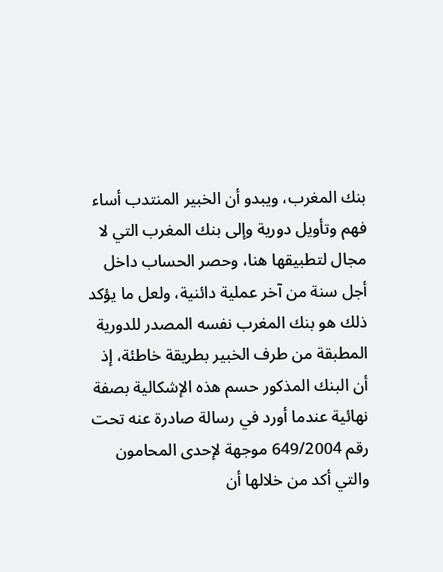بنك المغرب، ويبدو أن الخبير المنتدب أساء فهم وتأويل دورية وإلى بنك المغرب التي لا مجال لتطبيقها هنا، وحصر الحساب داخل أجل سنة من آخر عملية دائنية، ولعل ما يؤكد ذلك هو بنك المغرب نفسه المصدر للدورية المطبقة من طرف الخبير بطريقة خاطئة، إذ أن البنك المذكور حسم هذه الإشكالية بصفة نهائية عندما أورد في رسالة صادرة عنه تحت رقم 649/2004 موجهة لإحدى المحامون والتي أكد من خلالها أن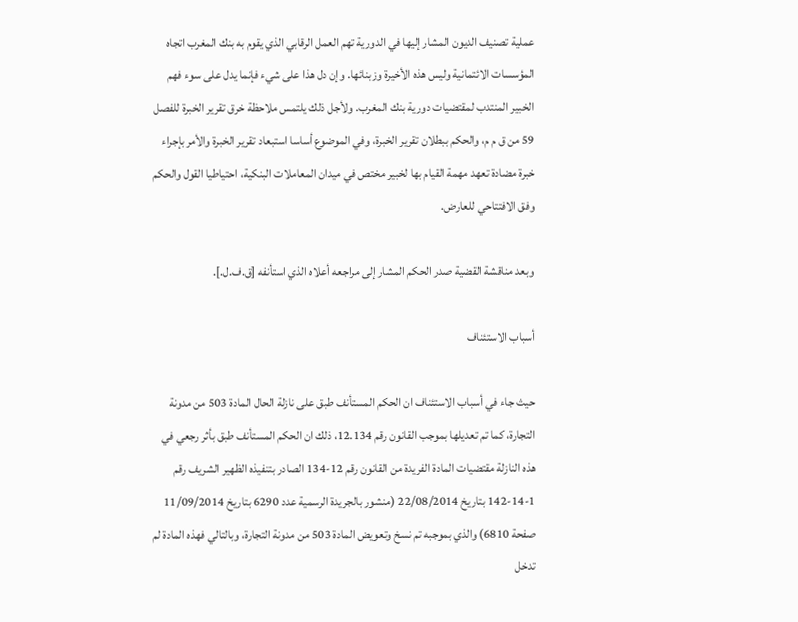عملية تصنيف الديون المشار إليها في الدورية تهم العمل الرقابي الذي يقوم به بنك المغرب اتجاه المؤسسات الائتمانية وليس هذه الأخيرة وزبنائها. وإن دل هذا على شيء فإنما يدل على سوء فهم الخبير المنتدب لمقتضيات دورية بنك المغرب. ولأجل ذلك يلتمس ملاحظة خرق تقرير الخبرة للفصل 59 من ق م م، والحكم ببطلان تقرير الخبرة، وفي الموضوع أساسا استبعاد تقرير الخبرة والأمر بإجراء خبرة مضادة تعهد مهمة القيام بها لخبير مختص في ميدان المعاملات البنكية، احتياطيا القول والحكم وفق الافتتاحي للعارض.

وبعد مناقشة القضية صدر الحكم المشار إلى مراجعه أعلاه الذي استأنفه [ق.ف.ل.].

أسباب الاستئناف

حيث جاء في أسباب الاستئناف ان الحكم المستأنف طبق على نازلة الحال المادة 503 من مدونة التجارة، كما تم تعديلها بموجب القانون رقم 12.134، ذلك ان الحكم المستأنف طبق بأثر رجعي في هذه النازلة مقتضيات المادة الفريدة من القانون رقم 12-134 الصادر بتنفيذه الظهير الشريف رقم 1-14-142 بتاريخ 22/08/2014 (منشور بالجريدة الرسمية عدد 6290 بتاريخ 11/09/2014 صفحة 6810) والذي بموجبه تم نسخ وتعويض المادة 503 من مدونة التجارة، وبالتالي فهذه المادة لم تدخل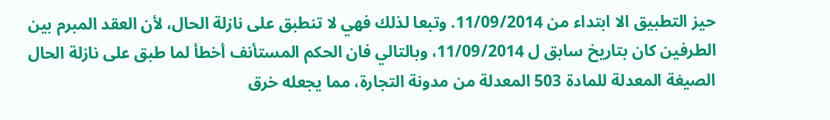حيز التطبيق الا ابتداء من 11/09/2014. وتبعا لذلك فهي لا تنطبق على نازلة الحال، لأن العقد المبرم بين الطرفين كان بتاريخ سابق ل 11/09/2014، وبالتالي فان الحكم المستأنف أخطأ لما طبق على نازلة الحال الصيغة المعدلة للمادة 503 المعدلة من مدونة التجارة، مما يجعله خرق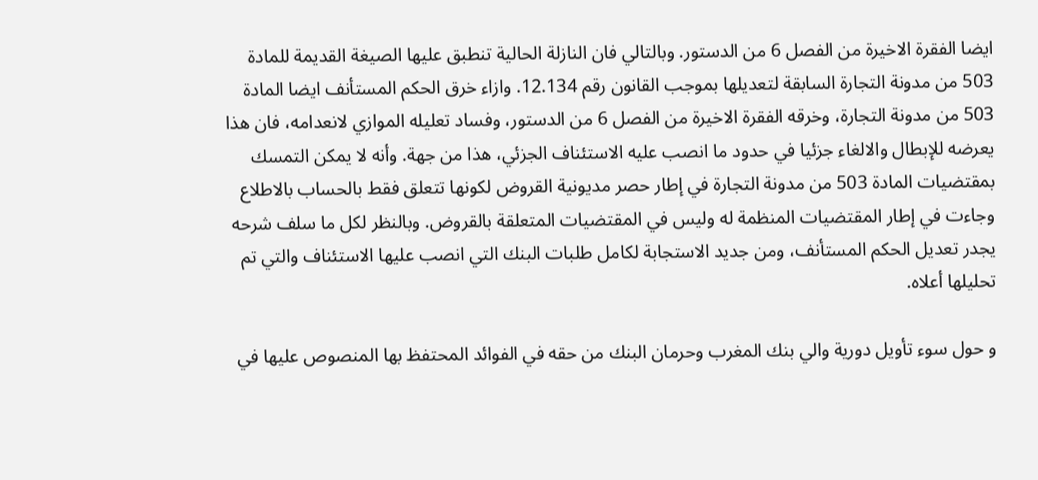ايضا الفقرة الاخيرة من الفصل 6 من الدستور. وبالتالي فان النازلة الحالية تنطبق عليها الصيغة القديمة للمادة 503 من مدونة التجارة السابقة لتعديلها بموجب القانون رقم 12.134. وازاء خرق الحكم المستأنف ايضا المادة 503 من مدونة التجارة، وخرقه الفقرة الاخيرة من الفصل 6 من الدستور، وفساد تعليله الموازي لانعدامه، فان هذا يعرضه للإبطال والالغاء جزئيا في حدود ما انصب عليه الاستئناف الجزئي، هذا من جهة. وأنه لا يمكن التمسك بمقتضيات المادة 503 من مدونة التجارة في إطار حصر مديونية القروض لكونها تتعلق فقط بالحساب بالاطلاع وجاءت في إطار المقتضيات المنظمة له وليس في المقتضيات المتعلقة بالقروض. وبالنظر لكل ما سلف شرحه يجدر تعديل الحكم المستأنف، ومن جديد الاستجابة لكامل طلبات البنك التي انصب عليها الاستئناف والتي تم تحليلها أعلاه.

و حول سوء تأويل دورية والي بنك المغرب وحرمان البنك من حقه في الفوائد المحتفظ بها المنصوص عليها في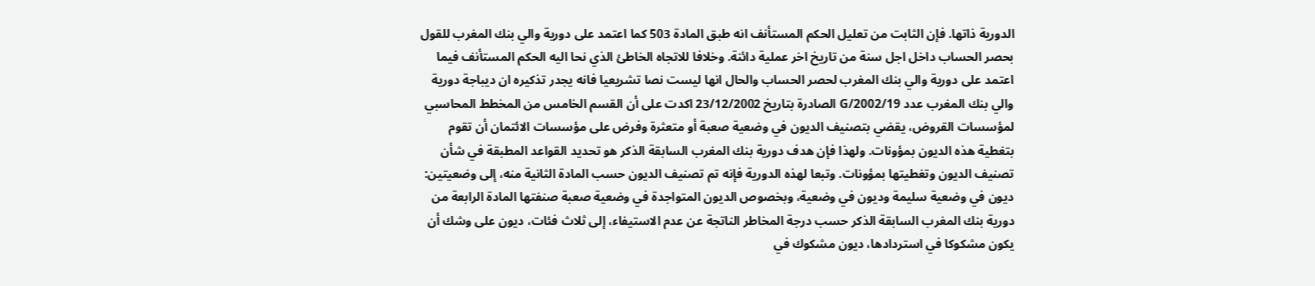الدورية ذاتها. فإن الثابت من تعليل الحكم المستأنف انه طبق المادة 503 كما اعتمد على دورية والي بنك المغرب للقول بحصر الحساب داخل اجل سنة من تاريخ اخر عملية دائنة. وخلافا للاتجاه الخاطئ الذي نحا اليه الحكم المستأنف فيما اعتمد على دورية والي بنك المغرب لحصر الحساب والحال انها ليست نصا تشريعيا فانه يجدر تذكيره ان ديباجة دورية والي بنك المغرب عدد 2002/19/G الصادرة بتاريخ 23/12/2002 اكدت على أن القسم الخامس من المخطط المحاسبي لمؤسسات القروض، يقضي بتصنيف الديون في وضعية صعبة أو متعثرة وفرض على مؤسسات الائتمان أن تقوم بتغطية هذه الديون بمؤونات. ولهذا فإن هدف دورية بنك المغرب السابقة الذكر هو تحديد القواعد المطبقة في شأن تصنيف الديون وتغطيتها بمؤونات. وتبعا لهذه الدورية فإنه تم تصنيف الديون حسب المادة الثانية منه، إلى وضعيتين: ديون في وضعية سليمة وديون في وضعية، وبخصوص الديون المتواجدة في وضعية صعبة صنفتها المادة الرابعة من دورية بنك المغرب السابقة الذكر حسب درجة المخاطر الناتجة عن عدم الاستيفاء، إلى ثلاث فئات، ديون على وشك أن يكون مشكوكا في استردادها، ديون مشكوك في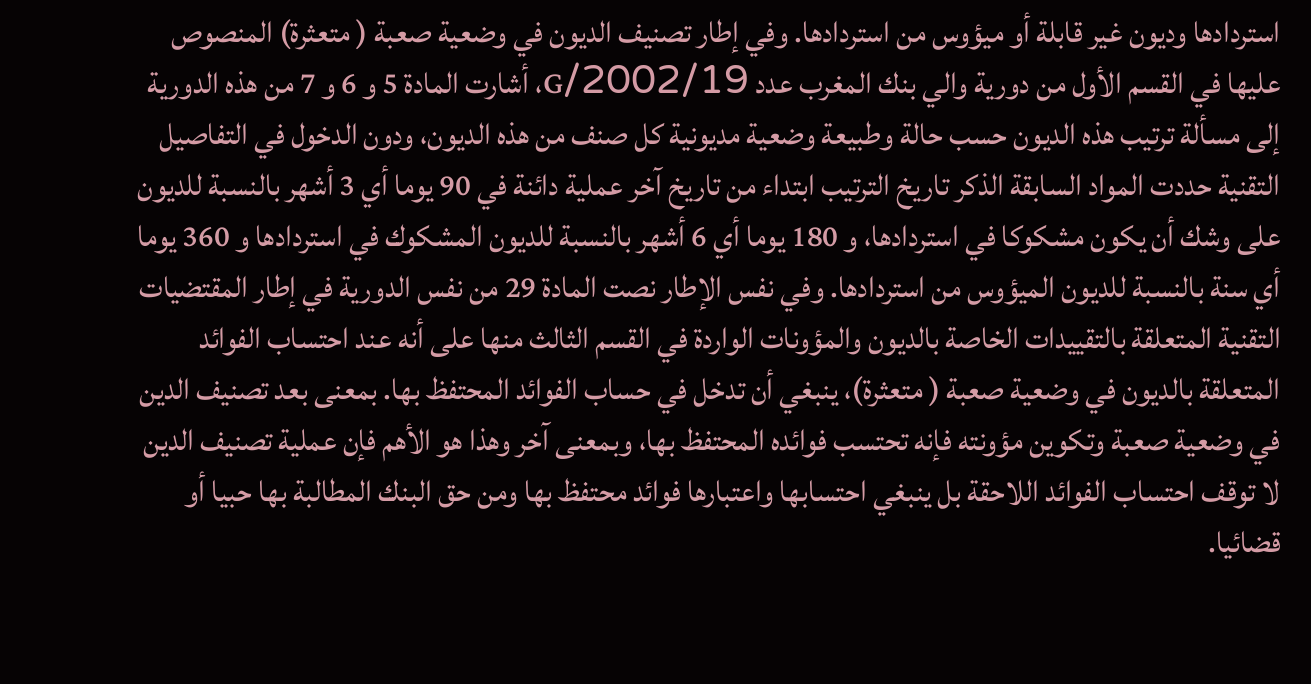استردادها وديون غير قابلة أو ميؤوس من استردادها. وفي إطار تصنيف الديون في وضعية صعبة ( متعثرة) المنصوص عليها في القسم الأول من دورية والي بنك المغرب عدد 2002/19/G، أشارت المادة 5 و 6 و 7 من هذه الدورية إلى مسألة ترتيب هذه الديون حسب حالة وطبيعة وضعية مديونية كل صنف من هذه الديون، ودون الدخول في التفاصيل التقنية حددت المواد السابقة الذكر تاريخ الترتيب ابتداء من تاريخ آخر عملية دائنة في 90 يوما أي 3 أشهر بالنسبة للديون على وشك أن يكون مشكوكا في استردادها، و 180 يوما أي 6 أشهر بالنسبة للديون المشكوك في استردادها و 360 يوما أي سنة بالنسبة للديون الميؤوس من استردادها. وفي نفس الإطار نصت المادة 29 من نفس الدورية في إطار المقتضيات التقنية المتعلقة بالتقييدات الخاصة بالديون والمؤونات الواردة في القسم الثالث منها على أنه عند احتساب الفوائد المتعلقة بالديون في وضعية صعبة ( متعثرة)، ينبغي أن تدخل في حساب الفوائد المحتفظ بها. بمعنى بعد تصنيف الدين في وضعية صعبة وتكوين مؤونته فإنه تحتسب فوائده المحتفظ بها، وبمعنى آخر وهذا هو الأهم فإن عملية تصنيف الدين لا توقف احتساب الفوائد اللاحقة بل ينبغي احتسابها واعتبارها فوائد محتفظ بها ومن حق البنك المطالبة بها حبيا أو قضائيا.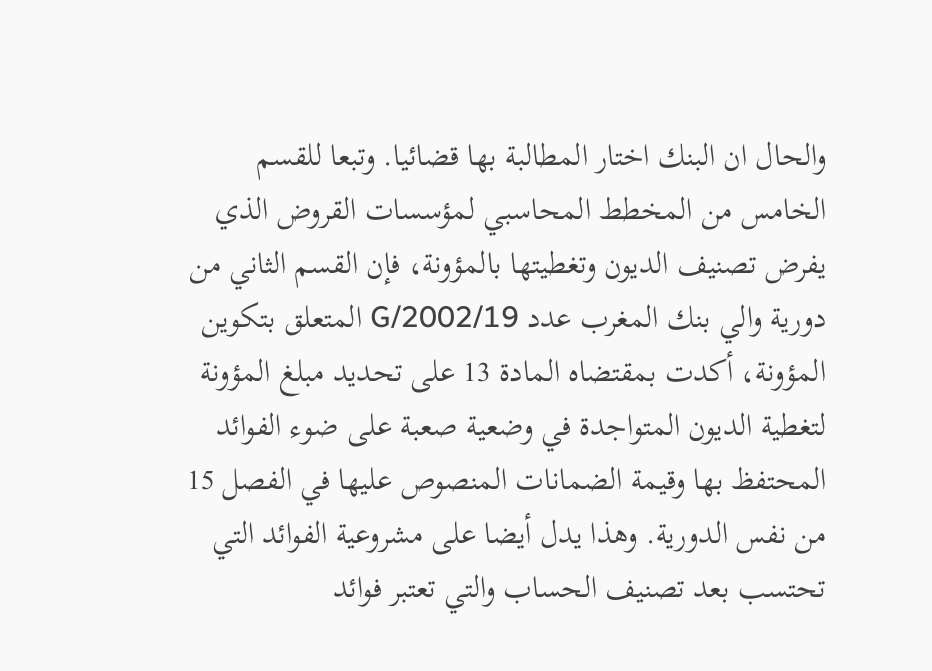والحال ان البنك اختار المطالبة بها قضائيا. وتبعا للقسم الخامس من المخطط المحاسبي لمؤسسات القروض الذي يفرض تصنيف الديون وتغطيتها بالمؤونة، فإن القسم الثاني من دورية والي بنك المغرب عدد 2002/19/G المتعلق بتكوين المؤونة، أكدت بمقتضاه المادة 13 على تحديد مبلغ المؤونة لتغطية الديون المتواجدة في وضعية صعبة على ضوء الفوائد المحتفظ بها وقيمة الضمانات المنصوص عليها في الفصل 15 من نفس الدورية. وهذا يدل أيضا على مشروعية الفوائد التي تحتسب بعد تصنيف الحساب والتي تعتبر فوائد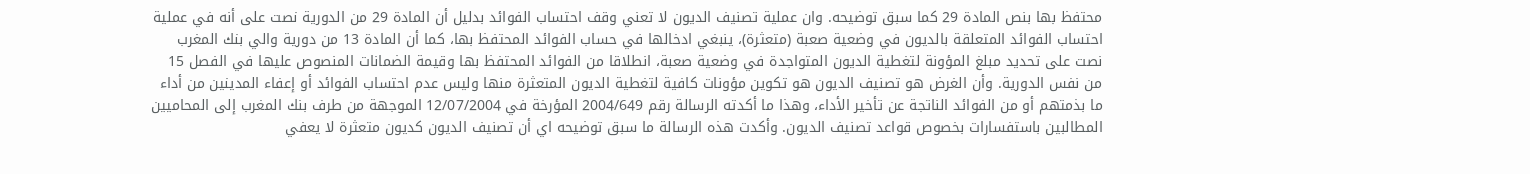محتفظ بها بنص المادة 29 كما سبق توضيحه. وان عملية تصنيف الديون لا تعني وقف احتساب الفوائد بدليل أن المادة 29 من الدورية نصت على أنه في عملية احتساب الفوائد المتعلقة بالديون في وضعية صعبة (متعثرة)، ينبغي ادخالها في حساب الفوائد المحتفظ بها، كما أن المادة 13 من دورية والي بنك المغرب نصت على تحديد مبلغ المؤونة لتغطية الديون المتواجدة في وضعية صعبة، انطلاقا من الفوائد المحتفظ بها وقيمة الضمانات المنصوص عليها في الفصل 15 من نفس الدورية. وأن الغرض هو تصنيف الديون هو تكوين مؤونات كافية لتغطية الديون المتعثرة منها وليس عدم احتساب الفوائد أو إعفاء المدينين من أداء ما بذمتهم أو من الفوائد الناتجة عن تأخير الأداء، وهذا ما أكدته الرسالة رقم 2004/649 المؤرخة في 12/07/2004 الموجهة من طرف بنك المغرب إلى المحاميين المطالبين باستفسارات بخصوص قواعد تصنيف الديون. وأكدت هذه الرسالة ما سبق توضيحه اي أن تصنيف الديون كديون متعثرة لا يعفي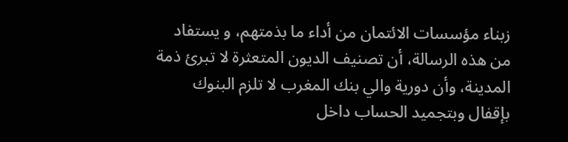زبناء مؤسسات الائتمان من أداء ما بذمتهم، و يستفاد من هذه الرسالة، أن تصنيف الديون المتعثرة لا تبرئ ذمة المدينة، وأن دورية والي بنك المغرب لا تلزم البنوك بإقفال وبتجميد الحساب داخل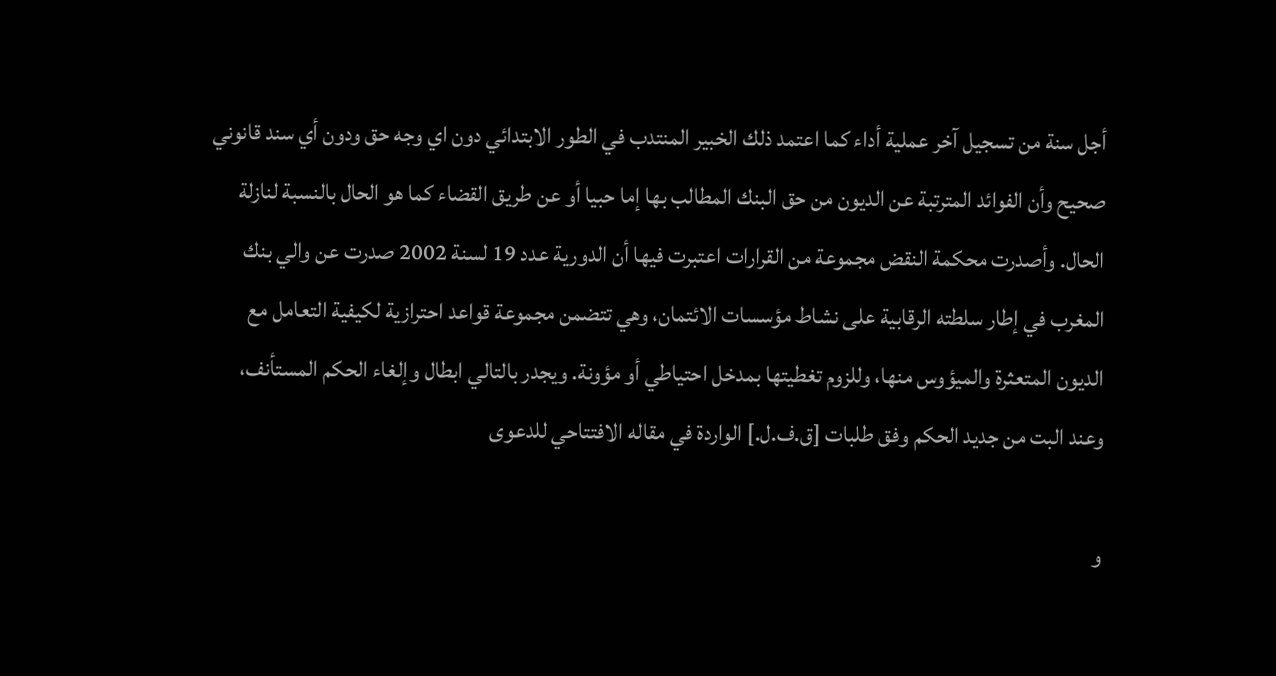أجل سنة من تسجيل آخر عملية أداء كما اعتمد ذلك الخبير المنتدب في الطور الابتدائي دون اي وجه حق ودون أي سند قانوني صحيح وأن الفوائد المترتبة عن الديون من حق البنك المطالب بها إما حبيا أو عن طريق القضاء كما هو الحال بالنسبة لنازلة الحال. وأصدرت محكمة النقض مجموعة من القرارات اعتبرت فيها أن الدورية عدد 19 لسنة 2002 صدرت عن والي بنك المغرب في إطار سلطته الرقابية على نشاط مؤسسات الائتمان، وهي تتضمن مجموعة قواعد احترازية لكيفية التعامل مع الديون المتعثرة والميؤوس منها، وللزوم تغطيتها بمدخل احتياطي أو مؤونة. ويجدر بالتالي ابطال وإلغاء الحكم المستأنف، وعند البت من جديد الحكم وفق طلبات [ق.ف.ل.] الواردة في مقاله الافتتاحي للدعوى

و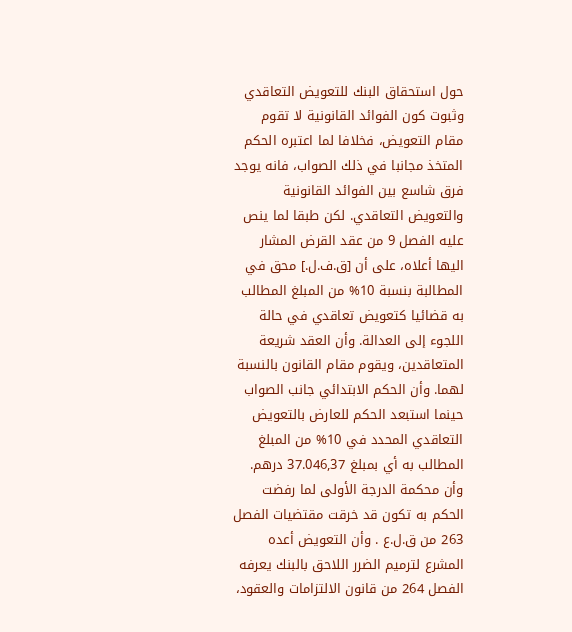حول استحقاق البنك للتعويض التعاقدي وثبوت كون الفوائد القانونية لا تقوم مقام التعويض، فخلافا لما اعتبره الحكم المتخذ مجانبا في ذلك الصواب، فانه يوجد فرق شاسع بين الفوائد القانونية والتعويض التعاقدي. لكن طبقا لما ينص عليه الفصل 9 من عقد القرض المشار اليها أعلاه، على أن [ق.ف.ل.] محق في المطالبة بنسبة 10% من المبلغ المطالب به قضائيا كتعويض تعاقدي في حالة اللجوء إلى العدالة. وأن العقد شريعة المتعاقدين، ويقوم مقام القانون بالنسبة لهما. وأن الحكم الابتدائي جانب الصواب حينما استبعد الحكم للعارض بالتعويض التعاقدي المحدد في 10% من المبلغ المطالب به أي بمبلغ 37.046,37 درهم. وأن محكمة الدرجة الأولى لما رفضت الحكم به تكون قد خرقت مقتضيات الفصل 263 من ق.ل.ع . وأن التعويض أعده المشرع لترميم الضرر اللاحق بالبنك يعرفه الفصل 264 من قانون الالتزامات والعقود،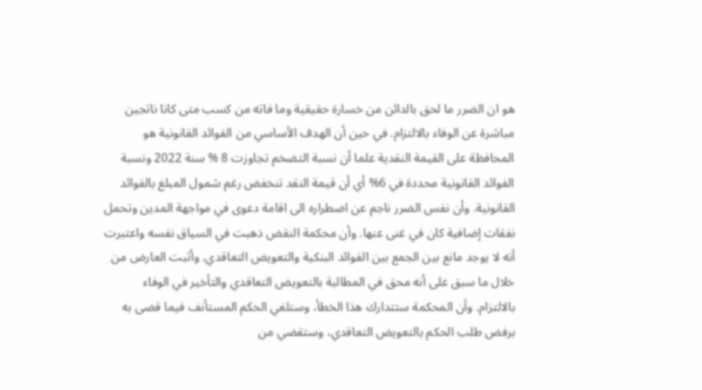هو ان الضرر ما لحق بالدائن من خسارة حقيقية وما فاته من كسب متى كانا ناتجين مباشرة عن الوفاء بالالتزام. في حين أن الهدف الأساسي من الفوائد القانونية هو المحافظة على القيمة النقدية علما أن نسبة التضخم تجاوزت 8 % سنة 2022 ونسبة الفوائد القانونية محددة في 6% أي أن قيمة النقد تنخفض رغم شمول المبلغ بالفوائد القانونية. وأن نفس الضرر ناجم عن اضطراره الى اقامة دعوى في مواجهة المدين وتحمل نفقات إضافية كان في غنى عنها. وأن محكمة النقض ذهبت في السياق نفسه واعتبرت أنه لا يوجد مانع بين الجمع بين الفوائد البنكية والتعويض التعاقدي. وأثبت العارض من خلال ما سبق على أنه محق في المطالبة بالتعويض التعاقدي والتأخير في الوفاء بالالتزام. وأن المحكمة ستتدارك هذا الخطأ، وستلغي الحكم المستأنف فيما قضى به برفض طلب الحكم بالتعويض التعاقدي، وستقضي من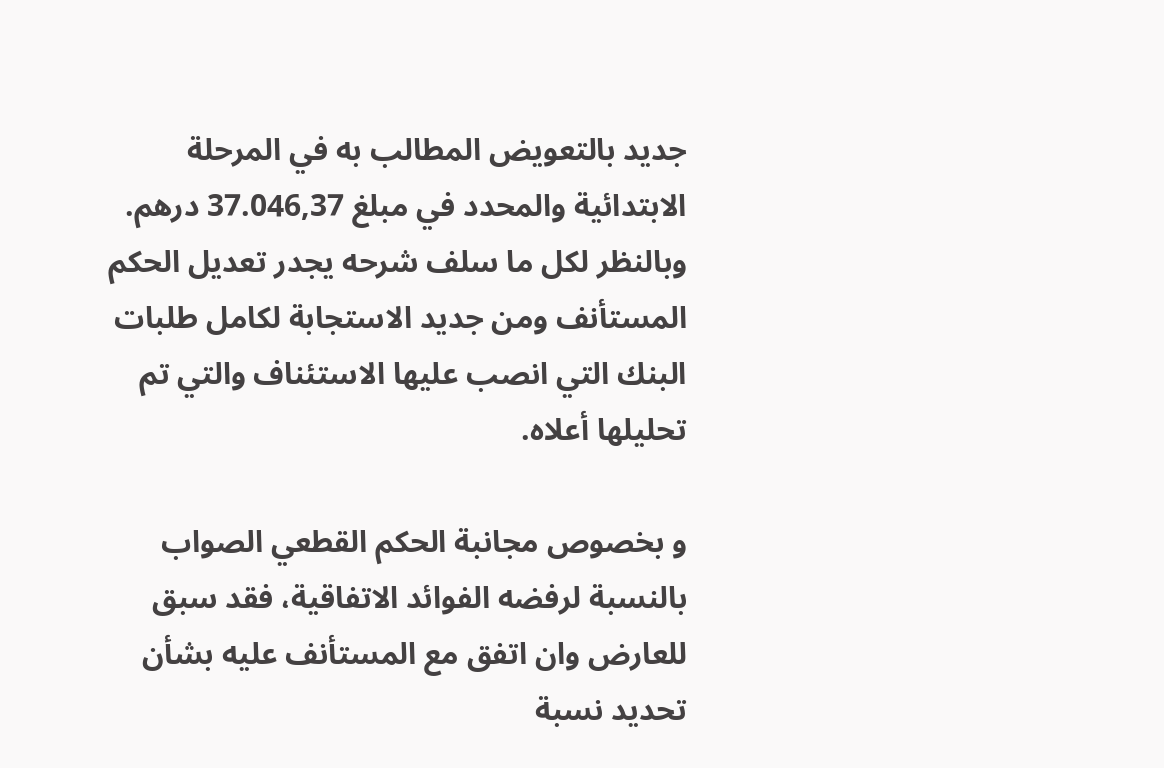جديد بالتعويض المطالب به في المرحلة الابتدائية والمحدد في مبلغ 37.046,37 درهم. وبالنظر لكل ما سلف شرحه يجدر تعديل الحكم المستأنف ومن جديد الاستجابة لكامل طلبات البنك التي انصب عليها الاستئناف والتي تم تحليلها أعلاه.

و بخصوص مجانبة الحكم القطعي الصواب بالنسبة لرفضه الفوائد الاتفاقية، فقد سبق للعارض وان اتفق مع المستأنف عليه بشأن تحديد نسبة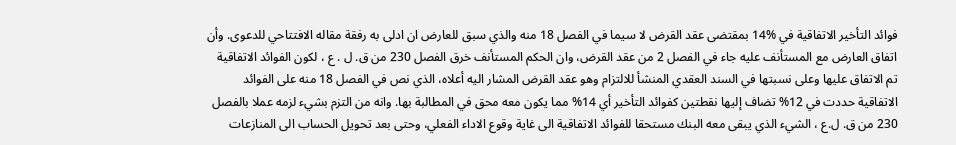فوائد التأخير الاتفاقية في %14 بمقتضى عقد القرض لا سيما في الفصل 18 منه والذي سبق للعارض ان ادلى به رفقة مقاله الافتتاحي للدعوى. وأن اتفاق العارض مع المستأنف عليه جاء في الفصل 2 من عقد القرض، وان الحكم المستأنف خرق الفصل 230 من ق. ل . ع ، لكون الفوائد الاتفاقية تم الاتفاق عليها وعلى نسبتها في السند العقدي المنشأ للالتزام وهو عقد القرض المشار اليه أعلاه، الذي نص في الفصل 18 منه على الفوائد الاتفاقية حددت في 12% تضاف إليها نقطتين كفوائد التأخير أي 14% مما يكون معه محق في المطالبة بها. وانه من التزم بشيء لزمه عملا بالفصل 230 من ق. ل.ع ، الشيء الذي يبقى معه البنك مستحقا للفوائد الاتفاقية الى غاية وقوع الاداء الفعلي، وحتى بعد تحويل الحساب الى المنازعات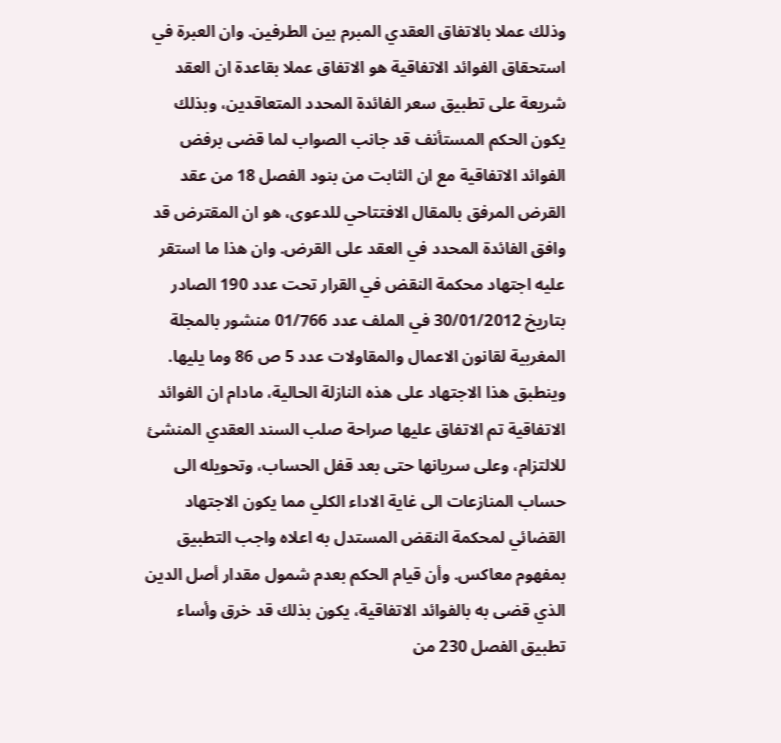وذلك عملا بالاتفاق العقدي المبرم بين الطرفين. وان العبرة في استحقاق الفوائد الاتفاقية هو الاتفاق عملا بقاعدة ان العقد شريعة على تطبيق سعر الفائدة المحدد المتعاقدين، وبذلك يكون الحكم المستأنف قد جانب الصواب لما قضى برفض الفوائد الاتفاقية مع ان الثابت من بنود الفصل 18 من عقد القرض المرفق بالمقال الافتتاحي للدعوى، هو ان المقترض قد وافق الفائدة المحدد في العقد على القرض. وان هذا ما استقر عليه اجتهاد محكمة النقض في القرار تحت عدد 190 الصادر بتاريخ 30/01/2012 في الملف عدد 01/766 منشور بالمجلة المغربية لقانون الاعمال والمقاولات عدد 5 ص 86 وما يليها. وينطبق هذا الاجتهاد على هذه النازلة الحالية، مادام ان الفوائد الاتفاقية تم الاتفاق عليها صراحة صلب السند العقدي المنشئ للالتزام، وعلى سريانها حتى بعد قفل الحساب، وتحويله الى حساب المنازعات الى غاية الاداء الكلي مما يكون الاجتهاد القضائي لمحكمة النقض المستدل به اعلاه واجب التطبيق بمفهوم معاكس. وأن قيام الحكم بعدم شمول مقدار أصل الدين الذي قضى به بالفوائد الاتفاقية، يكون بذلك قد خرق وأساء تطبيق الفصل 230 من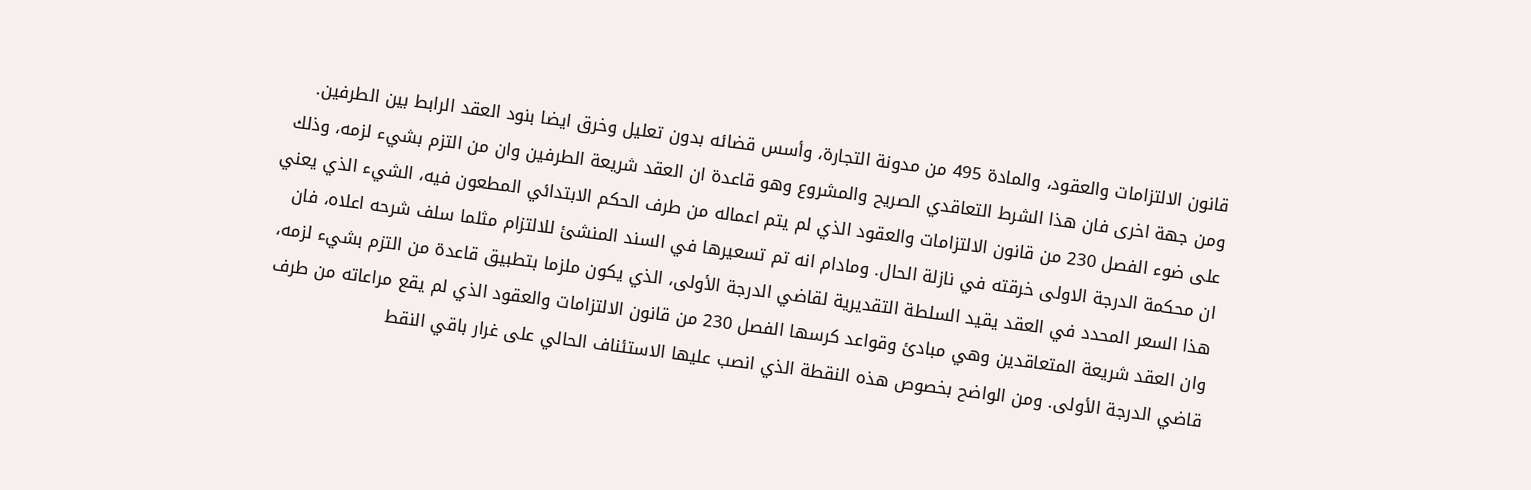قانون الالتزامات والعقود، والمادة 495 من مدونة التجارة، وأسس قضائه بدون تعليل وخرق ايضا بنود العقد الرابط بين الطرفين. ومن جهة اخرى فان هذا الشرط التعاقدي الصريح والمشروع وهو قاعدة ان العقد شريعة الطرفين وان من التزم بشيء لزمه، وذلك على ضوء الفصل 230 من قانون الالتزامات والعقود الذي لم يتم اعماله من طرف الحكم الابتدائي المطعون فيه، الشيء الذي يعني ان محكمة الدرجة الاولى خرقته في نازلة الحال. ومادام انه تم تسعيرها في السند المنشئ للالتزام مثلما سلف شرحه اعلاه، فان هذا السعر المحدد في العقد يقيد السلطة التقديرية لقاضي الدرجة الأولى، الذي يكون ملزما بتطبيق قاعدة من التزم بشيء لزمه، وان العقد شريعة المتعاقدين وهي مبادئ وقواعد كرسها الفصل 230 من قانون الالتزامات والعقود الذي لم يقع مراعاته من طرف قاضي الدرجة الأولى. ومن الواضح بخصوص هذه النقطة الذي انصب عليها الاستئناف الحالي على غرار باقي النقط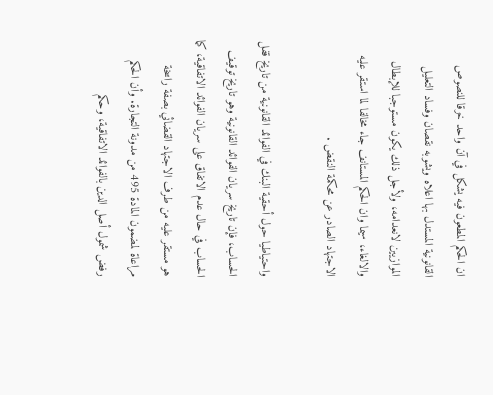ان الحكم المطعون فيه يشكل في آن واحد خرقا للنصوص القانونية المستدل بها اعلاه ويشوبه نقصان وفساد التعليل الموازيين لانعدامه، ولأجل ذلك يكون مستوجبا للإبطال والالغاء، سيما وان الحكم المستانف جاء مخالفا لما استقر عليه الاجتهاد الصادر عن محكمة النقض .

واحتياطيا حول أحقية البنك في الفوائد القانونية من تاريخ قفل الحساب، فإن تاريخ سريان الفوائد القانونية وهو تاريخ توقيف الحساب في حال عدم الاتفاق على سريان الفوائد الاتفاقية، كما هو مستقر عليه من طرف الاجتهاد القضائي بصفة راسخة مراعاة لمضمون المادة 495 من مدونة التجارة. وأن الحكم رفض شمول أصل الدين بالفوائد الاتفاقية، وحكم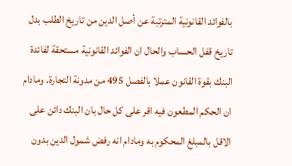بالفوائد القانونية المترتبة عن أصل الدين من تاريخ الطلب بدل تاريخ قفل الحساب والحال ان الفوائد القانونية مستحقة لفائدة البنك بقوة القانون عملا بالفصل 495 من مدونة التجارة. ومادام ان الحكم المطعون فيه اقر على كل حال بان البنك دائن على الاقل بالمبلغ المحكوم به ومادام انه رفض شمول الدين بدون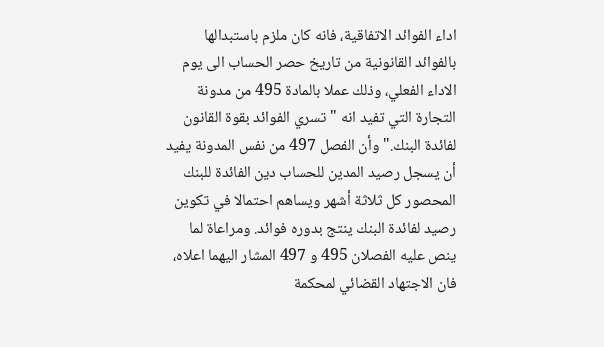اداء الفوائد الاتفاقية، فانه كان ملزم باستبدالها بالفوائد القانونية من تاريخ حصر الحساب الى يوم الاداء الفعلي، وذلك عملا بالمادة 495 من مدونة التجارة التي تفيد انه "تسري الفوائد بقوة القانون لفائدة البنك." وأن الفصل 497 من نفس المدونة يفيد أن يسجل رصيد المدين للحساب دين الفائدة للبنك المحصور كل ثلاثة أشهر ويساهم احتمالا في تكوين رصيد لفائدة البنك ينتج بدوره فوائد. ومراعاة لما ينص عليه الفصلان 495 و 497 المشار اليهما اعلاه، فان الاجتهاد القضائي لمحكمة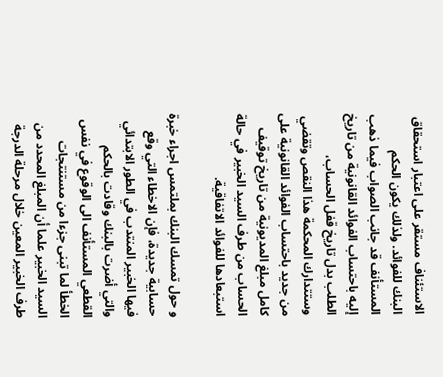الاستئناف مستقر على اعتبار استحقاق البنك للفوائد. ولذلك يكون الحكم المستأنف قد جانب الصواب فيما ذهب إليه باحتساب الفوائد القانونية من تاريخ الطلب بدل تاريخ قفل الحساب، وستتدارك المحكمة هذا النقص وتقضي من جديد باحتساب الفوائد القانونية على كامل مبلغ المديونية من تاريخ توقيف الحساب من طرف السيد الخبير في حالة استبعادها للفوائد الاتفاقية.

و حول تمسك البنك بملتمس اجراء خبرة حسابية جديدة، فإن الاخطاء التي وقع فيها الخبير المنتدب في الطور الابتدائي والتي أضرت بالبنك وقادت بالحكم القطعي المستأنف الى الوقوع في نفس الخطأ لما تبنى جزءا من مستنتجات السيد الخبير علما أن المبلغ المحدد من طرف الخبير المعين خلال مرحلة الدرجة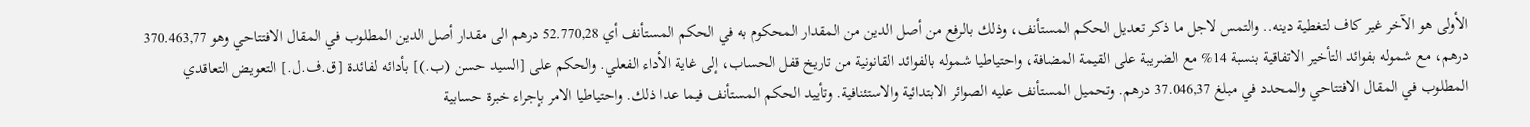الأولى هو الآخر غير كاف لتغطية دينه.. والتمس لاجل ما ذكر تعديل الحكم المستأنف، وذلك بالرفع من أصل الدين من المقدار المحكوم به في الحكم المستأنف أي 52.770,28 درهم الى مقدار أصل الدين المطلوب في المقال الافتتاحي وهو 370.463,77 درهم، مع شموله بفوائد التأخير الاتفاقية بنسبة 14% مع الضريبة على القيمة المضافة، واحتياطيا شموله بالفوائد القانونية من تاريخ قفل الحساب، إلى غاية الأداء الفعلي. والحكم على [السيد حسن (ب.)] بأدائه لفائدة [ق.ف.ل.] التعويض التعاقدي المطلوب في المقال الافتتاحي والمحدد في مبلغ 37.046,37 درهم. وتحميل المستأنف عليه الصوائر الابتدائية والاستئنافية. وتأييد الحكم المستأنف فيما عدا ذلك. واحتياطيا الامر بإجراء خبرة حسابية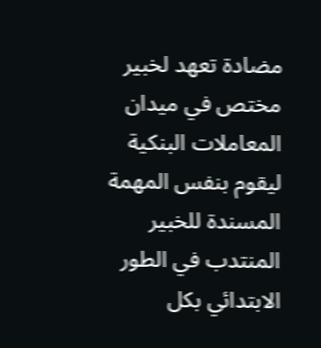مضادة تعهد لخبير مختص في ميدان المعاملات البنكية ليقوم بنفس المهمة المسندة للخبير المنتدب في الطور الابتدائي بكل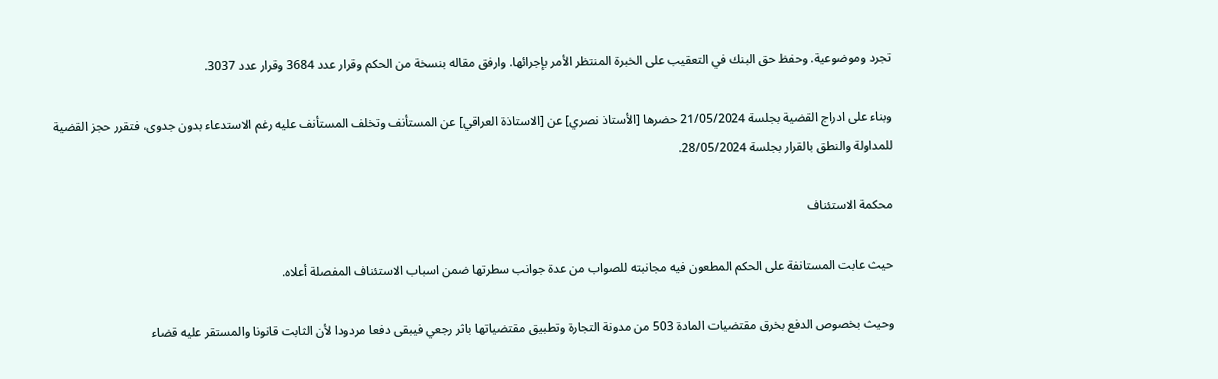تجرد وموضوعية. وحفظ حق البنك في التعقيب على الخبرة المنتظر الأمر بإجرائها. وارفق مقاله بنسخة من الحكم وقرار عدد 3684 وقرار عدد 3037.

وبناء على ادراج القضية بجلسة 21/05/2024 حضرها [الأستاذ نصري] عن [الاستاذة العراقي] عن المستأنف وتخلف المستأنف عليه رغم الاستدعاء بدون جدوى، فتقرر حجز القضية للمداولة والنطق بالقرار بجلسة 28/05/2024.

محكمة الاستئناف

حيث عابت المستانفة على الحكم المطعون فيه مجانبته للصواب من عدة جوانب سطرتها ضمن اسباب الاستئناف المفصلة أعلاه.

وحيث بخصوص الدفع بخرق مقتضيات المادة 503 من مدونة التجارة وتطبيق مقتضياتها باثر رجعي فيبقى دفعا مردودا لأن الثابت قانونا والمستقر عليه قضاء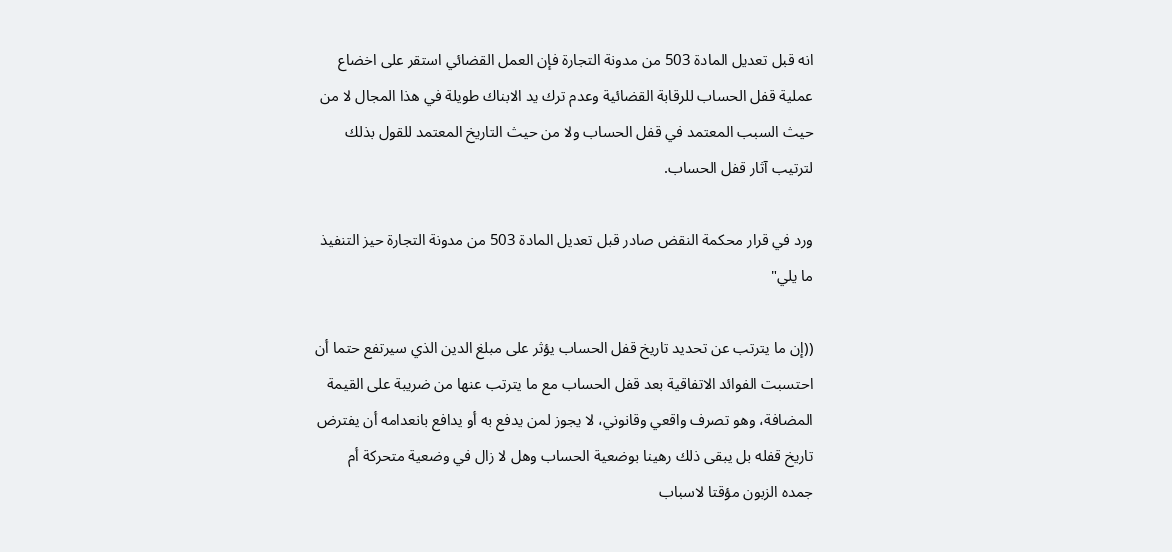انه قبل تعديل المادة 503 من مدونة التجارة فإن العمل القضائي استقر على اخضاع عملية قفل الحساب للرقابة القضائية وعدم ترك يد الابناك طويلة في هذا المجال لا من حيث السبب المعتمد في قفل الحساب ولا من حيث التاريخ المعتمد للقول بذلك لترتيب آثار قفل الحساب.

ورد في قرار محكمة النقض صادر قبل تعديل المادة 503 من مدونة التجارة حيز التنفيذ ما يلي"

((إن ما يترتب عن تحديد تاريخ قفل الحساب يؤثر على مبلغ الدين الذي سيرتفع حتما أن احتسبت الفوائد الاتفاقية بعد قفل الحساب مع ما يترتب عنها من ضريبة على القيمة المضافة، وهو تصرف واقعي وقانوني، لا يجوز لمن يدفع به أو يدافع بانعدامه أن يفترض تاريخ قفله بل يبقى ذلك رهينا بوضعية الحساب وهل لا زال في وضعية متحركة أم جمده الزبون مؤقتا لاسباب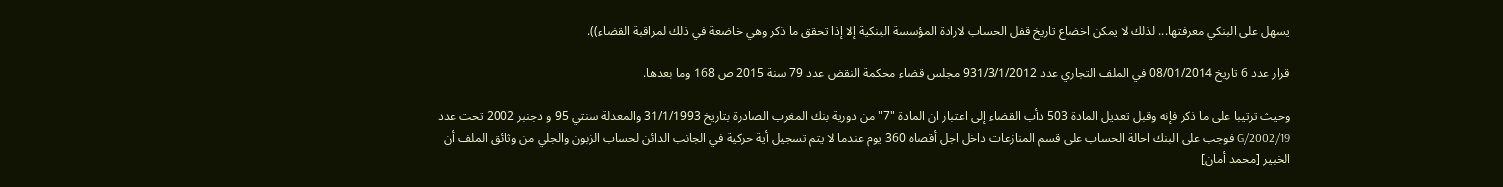يسهل على البنكي معرفتها... لذلك لا يمكن اخضاع تاريخ قفل الحساب لارادة المؤسسة البنكية إلا إذا تحقق ما ذكر وهي خاضعة في ذلك لمراقبة القضاء)).

قرار عدد 6 تاريخ 08/01/2014 في الملف التجاري عدد 931/3/1/2012 مجلس قضاء محكمة النقض عدد 79 سنة 2015 ص 168 وما بعدها.

وحيث ترتيبا على ما ذكر فإنه وقبل تعديل المادة 503 دأب القضاء إلى اعتبار ان المادة "7" من دورية بنك المغرب الصادرة بتاريخ 31/1/1993 والمعدلة سنتي 95 و دجنبر 2002 تحت عدد 19/G/2002 فوجب على البنك احالة الحساب على قسم المنازعات داخل اجل أقصاه 360 يوم عندما لا يتم تسجيل أية حركية في الجانب الدائن لحساب الزبون والجلي من وثائق الملف أن الخبير [محمد أمان]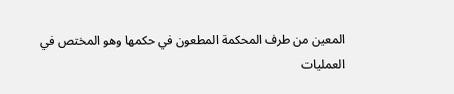المعين من طرف المحكمة المطعون في حكمها وهو المختص في العمليات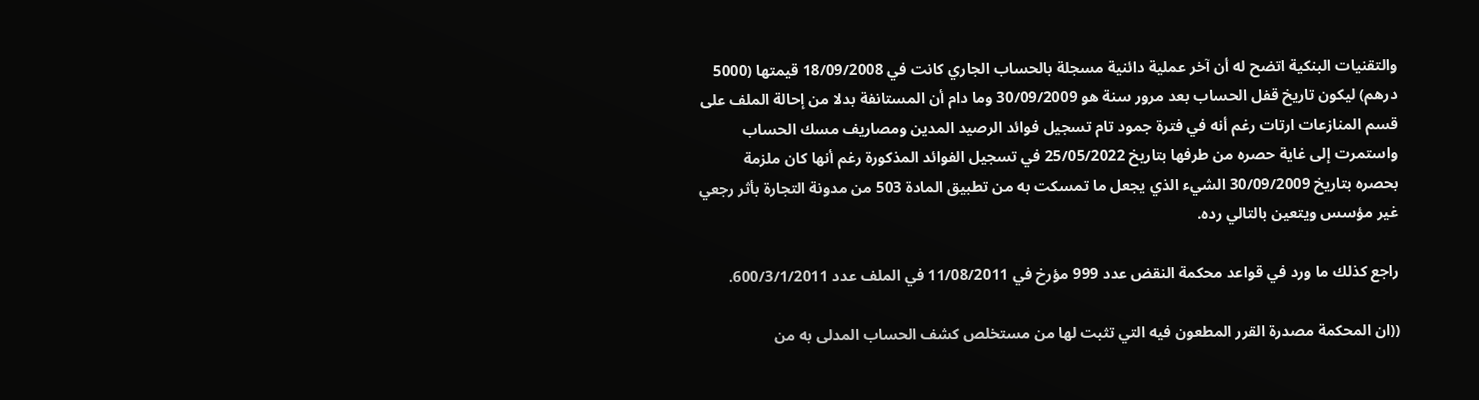والتقنيات البنكية اتضح له أن آخر عملية دائنية مسجلة بالحساب الجاري كانت في 18/09/2008 قيمتها (5000 درهم) ليكون تاريخ قفل الحساب بعد مرور سنة هو 30/09/2009 وما دام أن المستانفة بدلا من إحالة الملف على قسم المنازعات ارتات رغم أنه في فترة جمود تام تسجيل فوائد الرصيد المدين ومصاريف مسك الحساب واستمرت إلى غاية حصره من طرفها بتاريخ 25/05/2022 في تسجيل الفوائد المذكورة رغم أنها كان ملزمة بحصره بتاريخ 30/09/2009 الشيء الذي يجعل ما تمسكت به من تطبيق المادة 503 من مدونة التجارة بأثر رجعي غير مؤسس ويتعين بالتالي رده.

راجع كذلك ما ورد في قواعد محكمة النقض عدد 999 مؤرخ في 11/08/2011 في الملف عدد 600/3/1/2011.

((ان المحكمة مصدرة القرر المطعون فيه التي تثبت لها من مستخلص كشف الحساب المدلى به من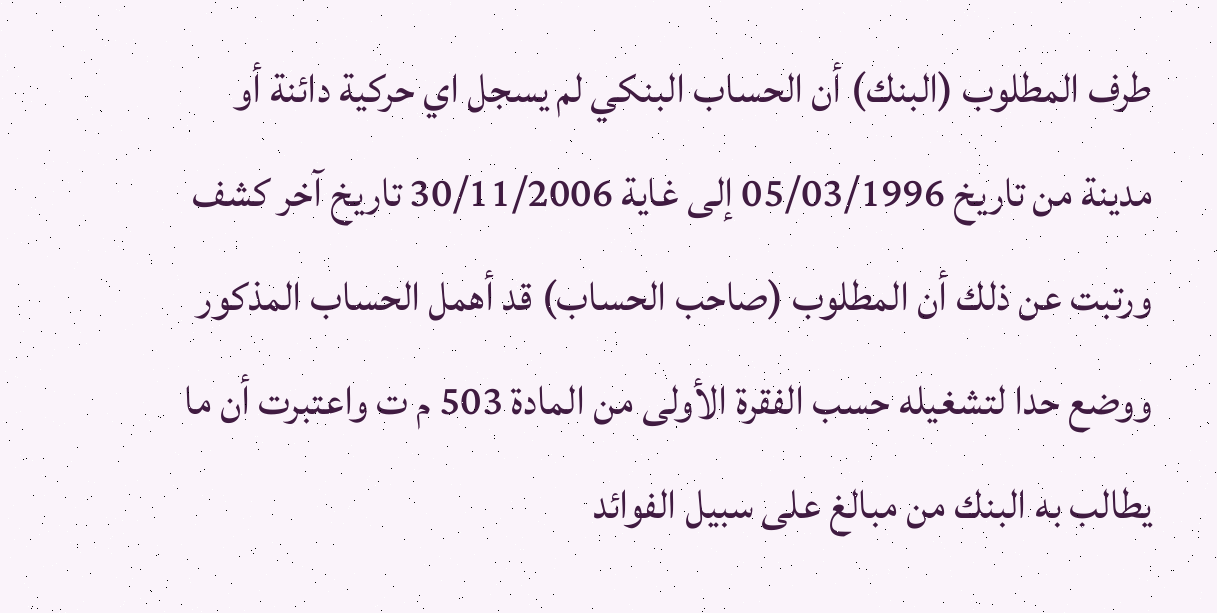طرف المطلوب (البنك) أن الحساب البنكي لم يسجل اي حركية دائنة أو مدينة من تاريخ 05/03/1996 إلى غاية 30/11/2006 تاريخ آخر كشف ورتبت عن ذلك أن المطلوب (صاحب الحساب) قد أهمل الحساب المذكور ووضع حدا لتشغيله حسب الفقرة الأولى من المادة 503 م ت واعتبرت أن ما يطالب به البنك من مبالغ على سبيل الفوائد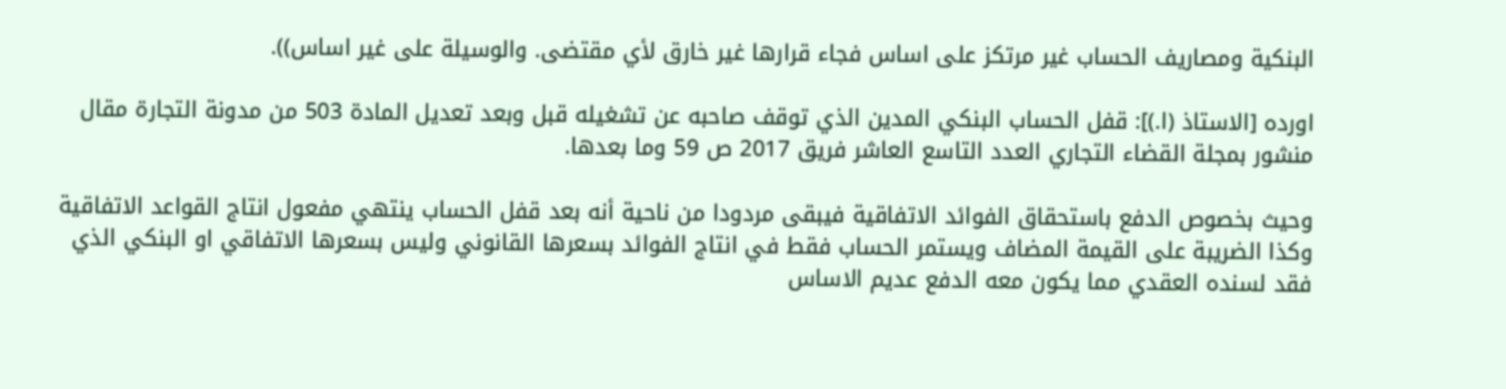البنكية ومصاريف الحساب غير مرتكز على اساس فجاء قرارها غير خارق لأي مقتضى. والوسيلة على غير اساس)).

اورده [الاستاذ (ا.)]: قفل الحساب البنكي المدين الذي توقف صاحبه عن تشغيله قبل وبعد تعديل المادة 503 من مدونة التجارة مقال منشور بمجلة القضاء التجاري العدد التاسع العاشر فريق 2017 ص 59 وما بعدها.

وحيث بخصوص الدفع باستحقاق الفوائد الاتفاقية فيبقى مردودا من ناحية أنه بعد قفل الحساب ينتهي مفعول انتاج القواعد الاتفاقية وكذا الضريبة على القيمة المضاف ويستمر الحساب فقط في انتاج الفوائد بسعرها القانوني وليس بسعرها الاتفاقي او البنكي الذي فقد لسنده العقدي مما يكون معه الدفع عديم الاساس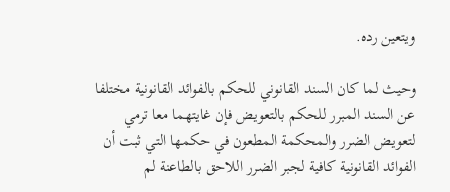ويتعين رده.

وحيث لما كان السند القانوني للحكم بالفوائد القانونية مختلفا عن السند المبرر للحكم بالتعويض فإن غايتهما معا ترمي لتعويض الضرر والمحكمة المطعون في حكمها التي ثبت أن الفوائد القانونية كافية لجبر الضرر اللاحق بالطاعنة لم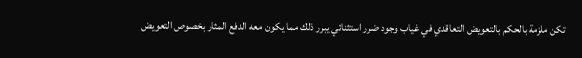تكن ملزمة بالحكم بالتعويض التعاقدي في غياب وجود ضرر استثنائي يبرر ذلك مما يكون معه الدفع المثار بخصوص التعويض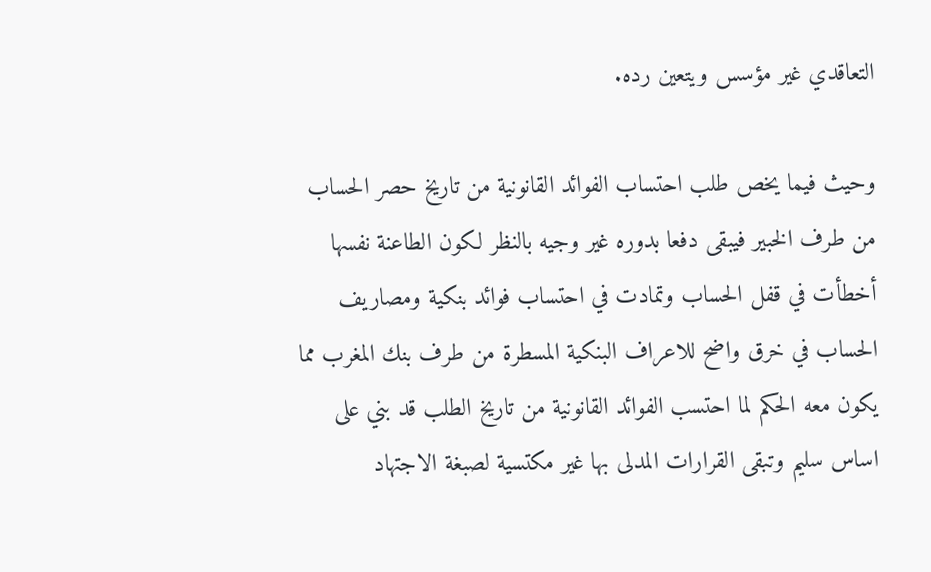التعاقدي غير مؤسس ويتعين رده.

وحيث فيما يخص طلب احتساب الفوائد القانونية من تاريخ حصر الحساب من طرف الخبير فيبقى دفعا بدوره غير وجيه بالنظر لكون الطاعنة نفسها أخطأت في قفل الحساب وتمادت في احتساب فوائد بنكية ومصاريف الحساب في خرق واضح للاعراف البنكية المسطرة من طرف بنك المغرب مما يكون معه الحكم لما احتسب الفوائد القانونية من تاريخ الطلب قد بني على اساس سليم وتبقى القرارات المدلى بها غير مكتسية لصبغة الاجتهاد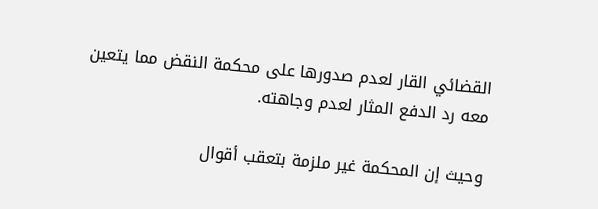القضائي القار لعدم صدورها على محكمة النقض مما يتعين معه رد الدفع المثار لعدم وجاهته.

وحيث إن المحكمة غير ملزمة بتعقب أقوال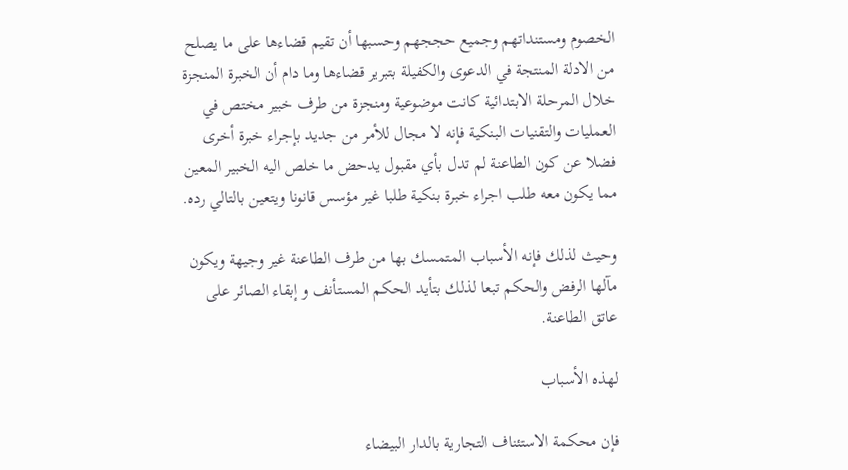الخصوم ومستنداتهم وجميع حججهم وحسبها أن تقيم قضاءها على ما يصلح من الادلة المنتجة في الدعوى والكفيلة بتبرير قضاءها وما دام أن الخبرة المنجزة خلال المرحلة الابتدائية كانت موضوعية ومنجزة من طرف خبير مختص في العمليات والتقنيات البنكية فإنه لا مجال للأمر من جديد بإجراء خبرة أخرى فضلا عن كون الطاعنة لم تدل بأي مقبول يدحض ما خلص اليه الخبير المعين مما يكون معه طلب اجراء خبرة بنكية طلبا غير مؤسس قانونا ويتعين بالتالي رده.

وحيث لذلك فإنه الأسباب المتمسك بها من طرف الطاعنة غير وجيهة ويكون مآلها الرفض والحكم تبعا لذلك بتأيد الحكم المستأنف و إبقاء الصائر على عاتق الطاعنة.

لهذه الأسباب

فإن محكمة الاستئناف التجارية بالدار البيضاء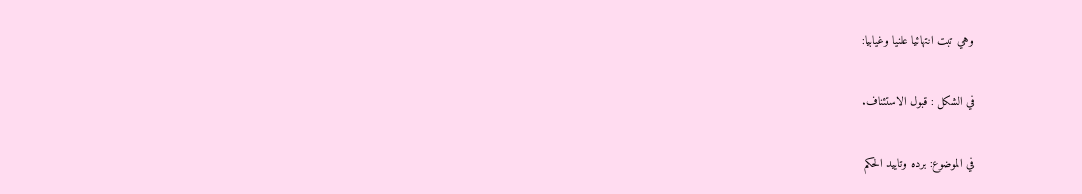وهي تبت انتهائيا علنيا وغيابيا:

في الشكل : قبول الاستئناف.

في الموضوع: برده وتاييد الحكم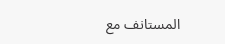المستانف مع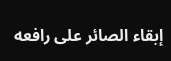إبقاء الصائر على رافعه